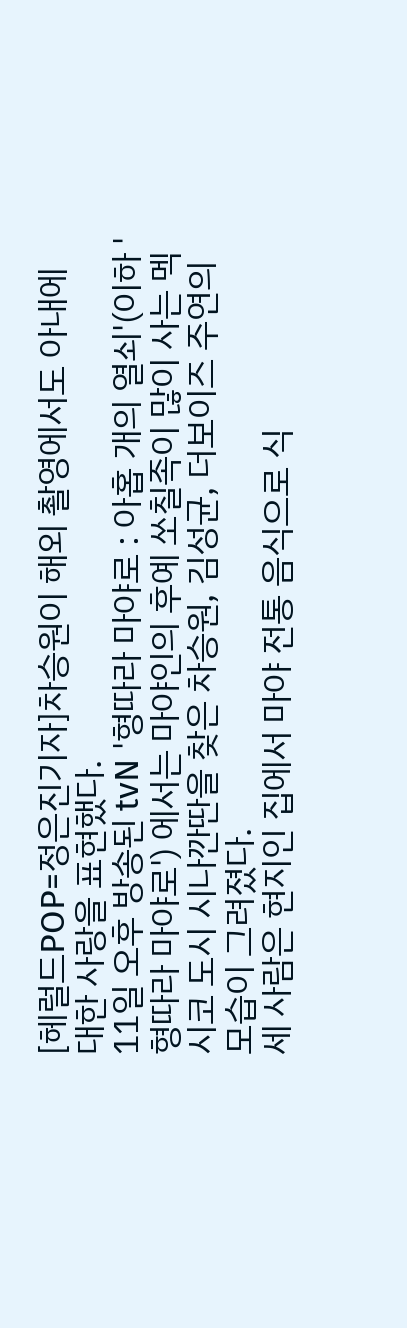[헤럴드POP=정은진기자]차승원이 해외 촬영에서도 아내에 대한 사랑을 표현했다.
11일 오후 방송된 tvN '형따라 마야로 : 아홉 개의 열쇠'(이하 '형따라 마야로') 에서는 마야인의 후예 쏘칠족이 많이 사는 멕시코 도시 시나깐딴을 찾은 차승원, 김성균, 더보이즈 주연의 모습이 그려졌다.
세 사람은 현지인 집에서 마야 전통 음식으로 식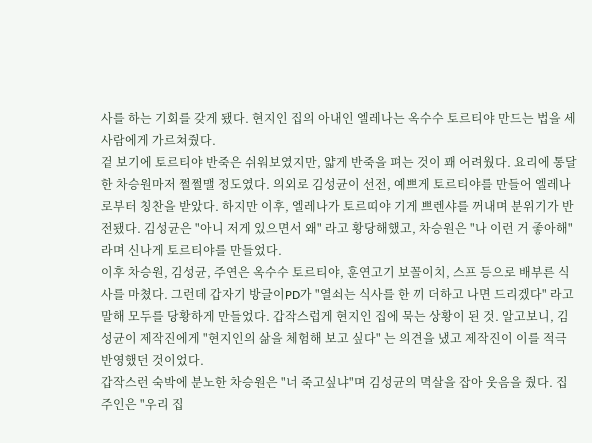사를 하는 기회를 갖게 됐다. 현지인 집의 아내인 엘레나는 옥수수 토르티야 만드는 법을 세 사람에게 가르쳐줬다.
겉 보기에 토르티야 반죽은 쉬워보였지만, 얇게 반죽을 펴는 것이 꽤 어려웠다. 요리에 통달한 차승원마저 쩔쩔맬 정도였다. 의외로 김성균이 선전, 예쁘게 토르티야를 만들어 엘레나로부터 칭찬을 받았다. 하지만 이후, 엘레나가 토르띠야 기게 쁘렌샤를 꺼내며 분위기가 반전됐다. 김성균은 "아니 저게 있으면서 왜" 라고 황당해했고, 차승원은 "나 이런 거 좋아해" 라며 신나게 토르티야를 만들었다.
이후 차승원, 김성균, 주연은 옥수수 토르티야, 훈연고기 보꼴이치, 스프 등으로 배부른 식사를 마쳤다. 그런데 갑자기 방글이PD가 "열쇠는 식사를 한 끼 더하고 나면 드리겠다" 라고 말해 모두를 당황하게 만들었다. 갑작스럽게 현지인 집에 묵는 상황이 된 것. 알고보니, 김성균이 제작진에게 "현지인의 삶을 체험해 보고 싶다" 는 의견을 냈고 제작진이 이를 적극 반영했던 것이었다.
갑작스런 숙박에 분노한 차승원은 "너 죽고싶냐"며 김성균의 멱살을 잡아 웃음을 줬다. 집 주인은 "우리 집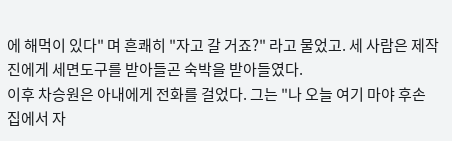에 해먹이 있다" 며 흔쾌히 "자고 갈 거죠?" 라고 물었고. 세 사람은 제작진에게 세면도구를 받아들곤 숙박을 받아들였다.
이후 차승원은 아내에게 전화를 걸었다. 그는 "나 오늘 여기 마야 후손 집에서 자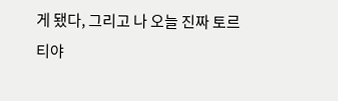게 됐다, 그리고 나 오늘 진짜 토르티야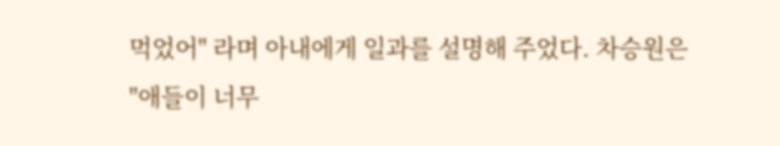먹었어" 라며 아내에게 일과를 설명해 주었다. 차승원은 "애들이 너무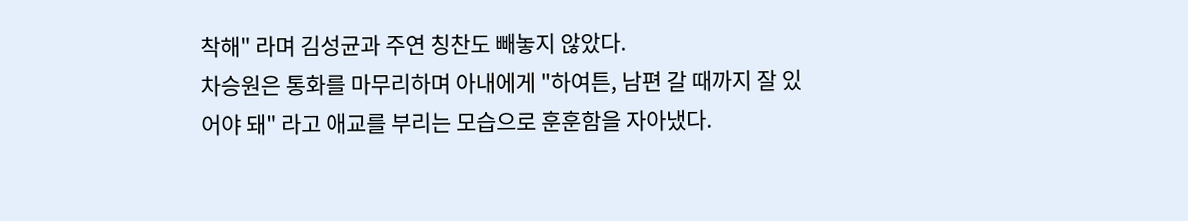착해" 라며 김성균과 주연 칭찬도 빼놓지 않았다.
차승원은 통화를 마무리하며 아내에게 "하여튼, 남편 갈 때까지 잘 있어야 돼" 라고 애교를 부리는 모습으로 훈훈함을 자아냈다.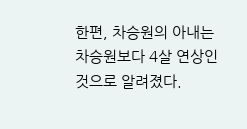한편, 차승원의 아내는 차승원보다 4살 연상인 것으로 알려졌다.